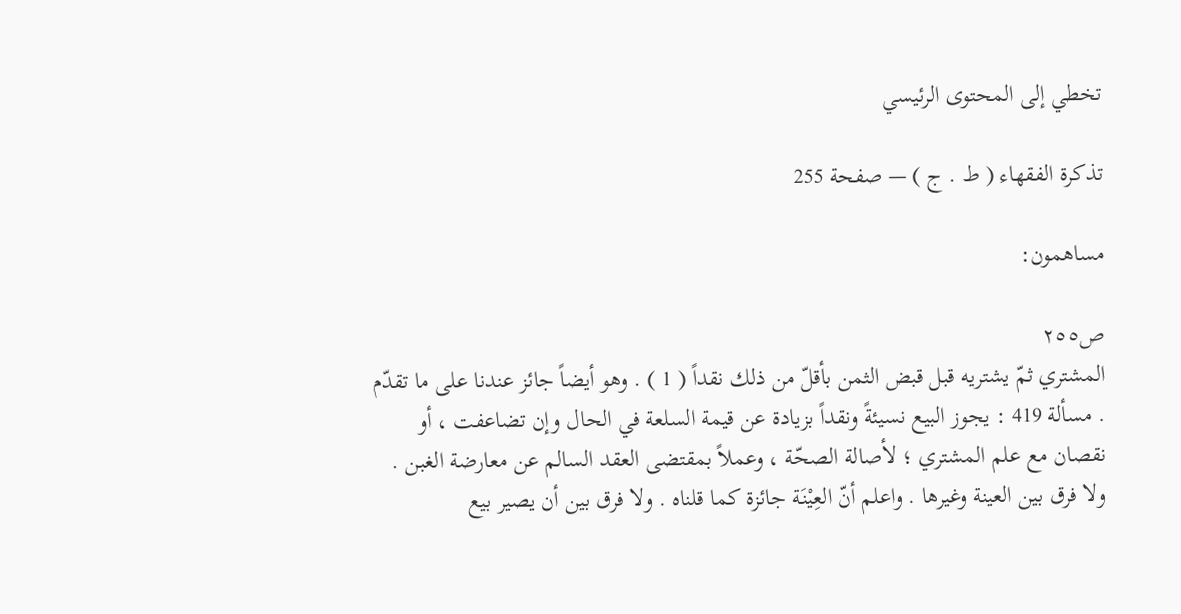تخطي إلى المحتوى الرئيسي

تذكرة الفقهاء ( ط . ج ) — صفحة 255

مساهمون:

ص٢٥٥
المشتري ثمّ يشتريه قبل قبض الثمن بأقلّ من ذلك نقداً ( 1 ) . وهو أيضاً جائز عندنا على ما تقدّم . مسألة 419 : يجوز البيع نسيئةً ونقداً بزيادة عن قيمة السلعة في الحال وإن تضاعفت ، أو نقصان مع علم المشتري ؛ لأصالة الصحّة ، وعملاً بمقتضى العقد السالم عن معارضة الغبن . ولا فرق بين العينة وغيرها . واعلم أنّ العِيْنَة جائزة كما قلناه . ولا فرق بين أن يصير بيع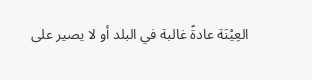العِيْنَة عادةً غالبة في البلد أو لا يصير على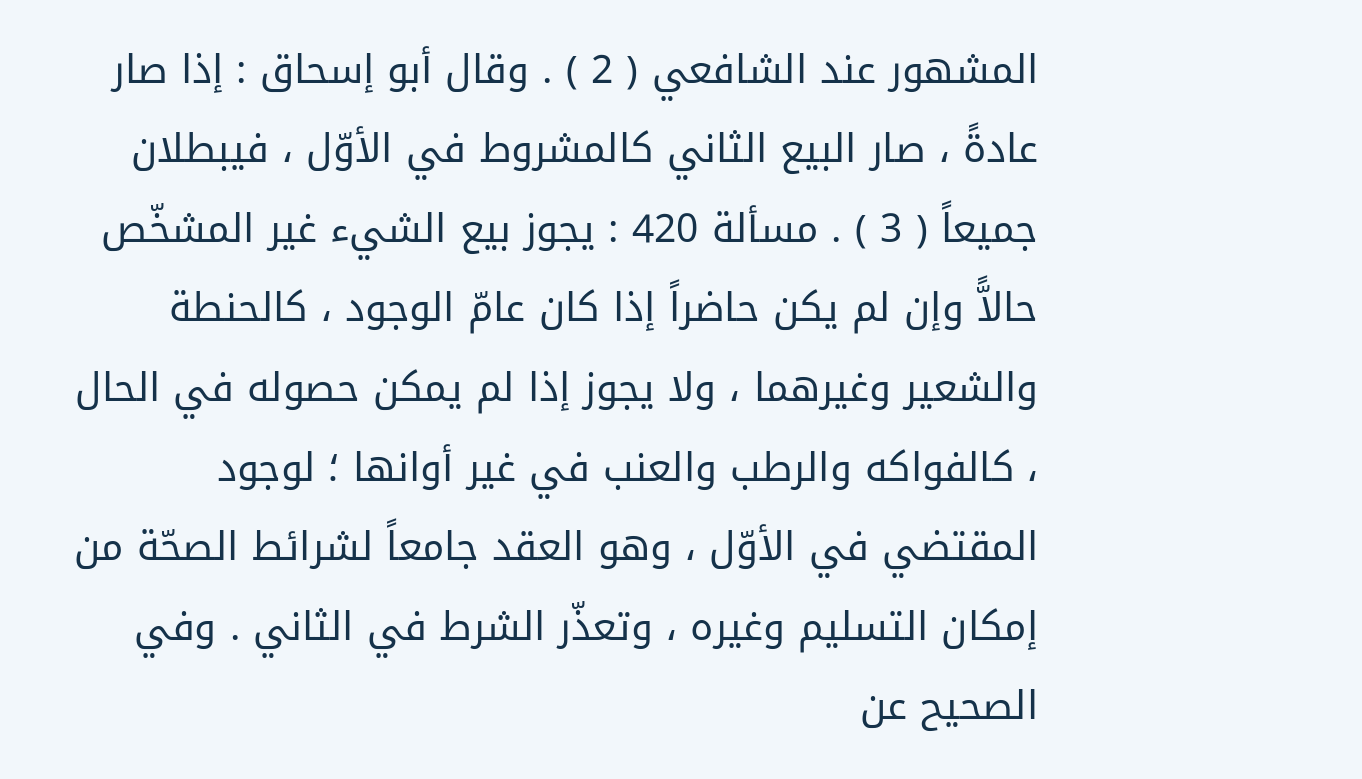المشهور عند الشافعي ( 2 ) . وقال أبو إسحاق : إذا صار عادةً ، صار البيع الثاني كالمشروط في الأوّل ، فيبطلان جميعاً ( 3 ) . مسألة 420 : يجوز بيع الشيء غير المشخّص حالاًّ وإن لم يكن حاضراً إذا كان عامّ الوجود ، كالحنطة والشعير وغيرهما ، ولا يجوز إذا لم يمكن حصوله في الحال ، كالفواكه والرطب والعنب في غير أوانها ؛ لوجود المقتضي في الأوّل ، وهو العقد جامعاً لشرائط الصحّة من إمكان التسليم وغيره ، وتعذّر الشرط في الثاني . وفي الصحيح عن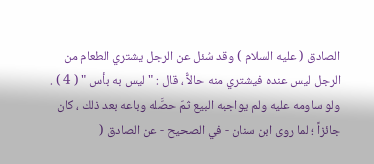الصادق ( عليه السلام ) وقد سُئل عن الرجل يشتري الطعام من الرجل ليس عنده فيشتري منه حالاًّ ، قال : " ليس به بأس " ( 4 ) . ولو ساومه عليه ولم يواجبه البيع ثمّ حصَّله وباعه بعد ذلك ، كان جائزاً ؛ لما روى ابن سنان - في الصحيح - عن الصادق (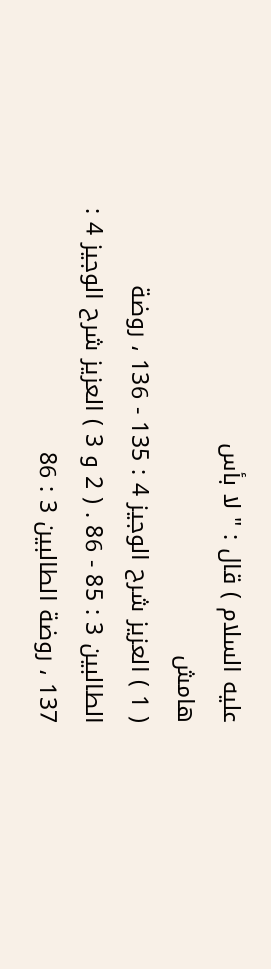عليه السلام ) قال : " لا بأس
هامش
( 1 ) العزيز شرح الوجيز 4 : 135 - 136 ، روضة الطالبين 3 : 85 - 86 . ( 2 و 3 ) العزيز شرح الوجيز 4 : 137 ، روضة الطالبين 3 : 86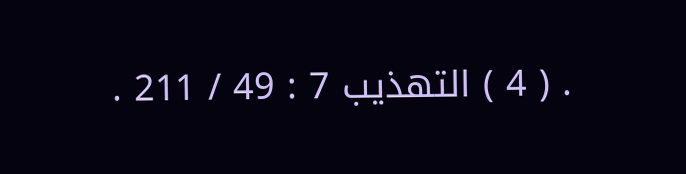. ( 4 ) التهذيب 7 : 49 / 211 .